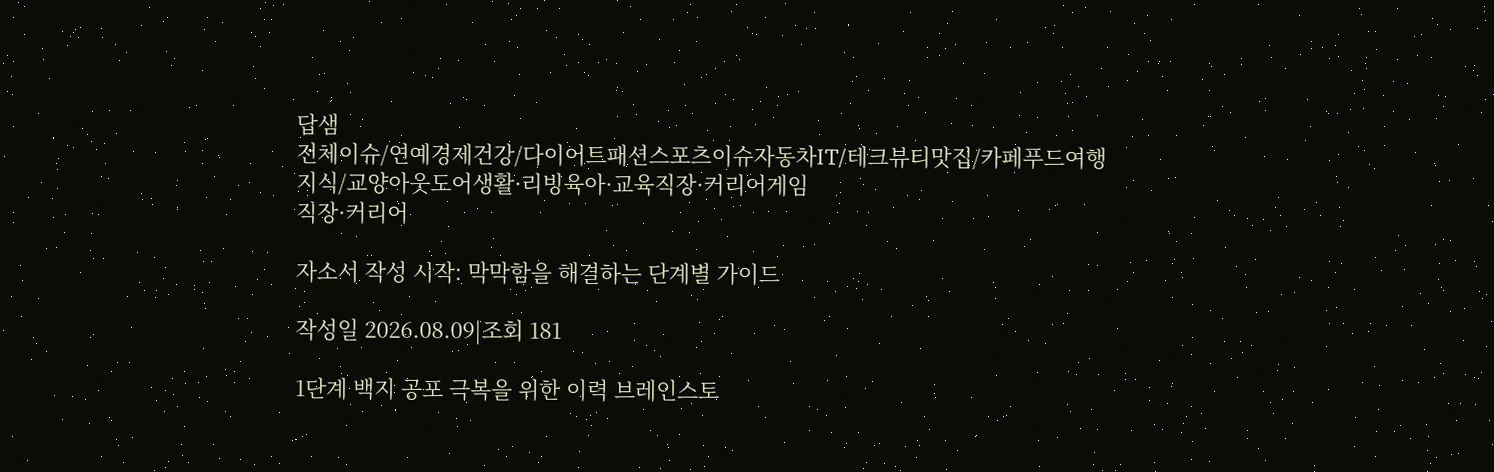답샘
전체이슈/연예경제건강/다이어트패션스포츠이슈자동차IT/테크뷰티맛집/카페푸드여행지식/교양아웃도어생활·리빙육아·교육직장·커리어게임
직장·커리어

자소서 작성 시작: 막막함을 해결하는 단계별 가이드

작성일 2026.08.09|조회 181

1단계 백지 공포 극복을 위한 이력 브레인스토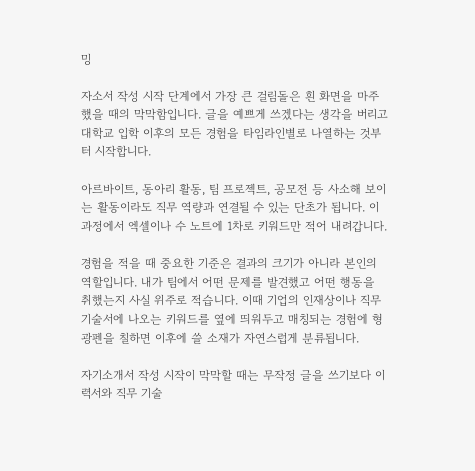밍

자소서 작성 시작 단계에서 가장 큰 걸림돌은 흰 화면을 마주했을 때의 막막함입니다. 글을 예쁘게 쓰겠다는 생각을 버리고 대학교 입학 이후의 모든 경험을 타임라인별로 나열하는 것부터 시작합니다.

아르바이트, 동아리 활동, 팀 프로젝트, 공모전 등 사소해 보이는 활동이라도 직무 역량과 연결될 수 있는 단초가 됩니다. 이 과정에서 엑셀이나 수 노트에 1차로 키워드만 적어 내려갑니다.

경험을 적을 때 중요한 기준은 결과의 크기가 아니라 본인의 역할입니다. 내가 팀에서 어떤 문제를 발견했고 어떤 행동을 취했는지 사실 위주로 적습니다. 이때 기업의 인재상이나 직무 기술서에 나오는 키워드를 옆에 띄워두고 매칭되는 경험에 형광펜을 칠하면 이후에 쓸 소재가 자연스럽게 분류됩니다.

자기소개서 작성 시작이 막막할 때는 무작정 글을 쓰기보다 이력서와 직무 기술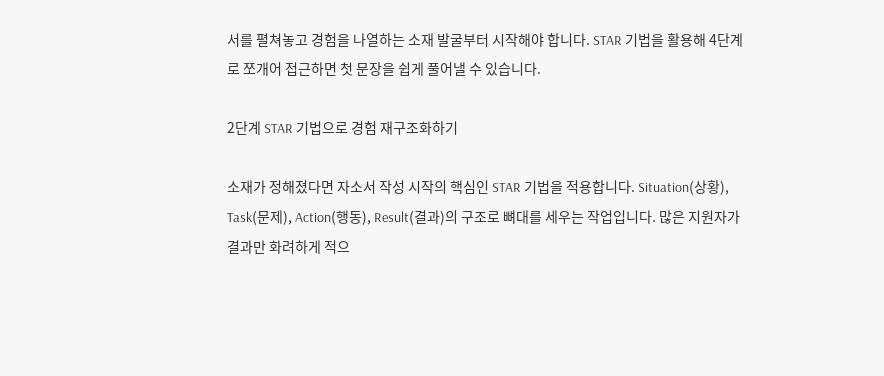서를 펼쳐놓고 경험을 나열하는 소재 발굴부터 시작해야 합니다. STAR 기법을 활용해 4단계로 쪼개어 접근하면 첫 문장을 쉽게 풀어낼 수 있습니다.

2단계 STAR 기법으로 경험 재구조화하기

소재가 정해졌다면 자소서 작성 시작의 핵심인 STAR 기법을 적용합니다. Situation(상황), Task(문제), Action(행동), Result(결과)의 구조로 뼈대를 세우는 작업입니다. 많은 지원자가 결과만 화려하게 적으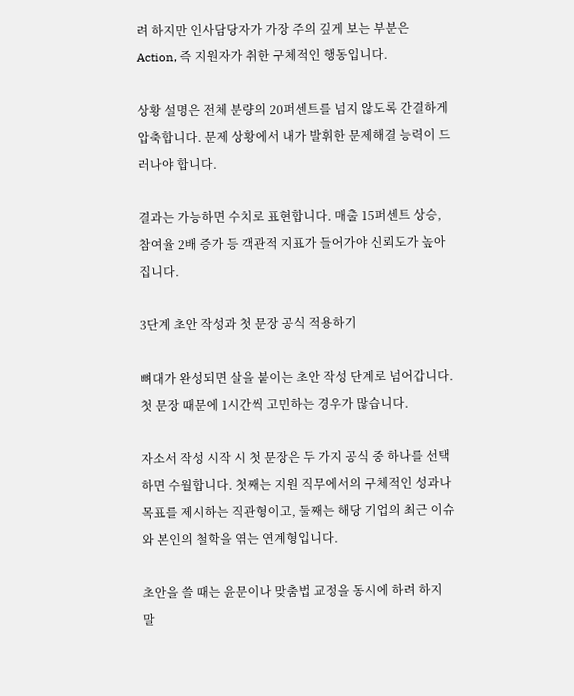려 하지만 인사담당자가 가장 주의 깊게 보는 부분은 Action, 즉 지원자가 취한 구체적인 행동입니다.

상황 설명은 전체 분량의 20퍼센트를 넘지 않도록 간결하게 압축합니다. 문제 상황에서 내가 발휘한 문제해결 능력이 드러나야 합니다.

결과는 가능하면 수치로 표현합니다. 매출 15퍼센트 상승, 참여율 2배 증가 등 객관적 지표가 들어가야 신뢰도가 높아집니다.

3단계 초안 작성과 첫 문장 공식 적용하기

뼈대가 완성되면 살을 붙이는 초안 작성 단계로 넘어갑니다. 첫 문장 때문에 1시간씩 고민하는 경우가 많습니다.

자소서 작성 시작 시 첫 문장은 두 가지 공식 중 하나를 선택하면 수월합니다. 첫째는 지원 직무에서의 구체적인 성과나 목표를 제시하는 직관형이고, 둘째는 해당 기업의 최근 이슈와 본인의 철학을 엮는 연계형입니다.

초안을 쓸 때는 윤문이나 맞춤법 교정을 동시에 하려 하지 말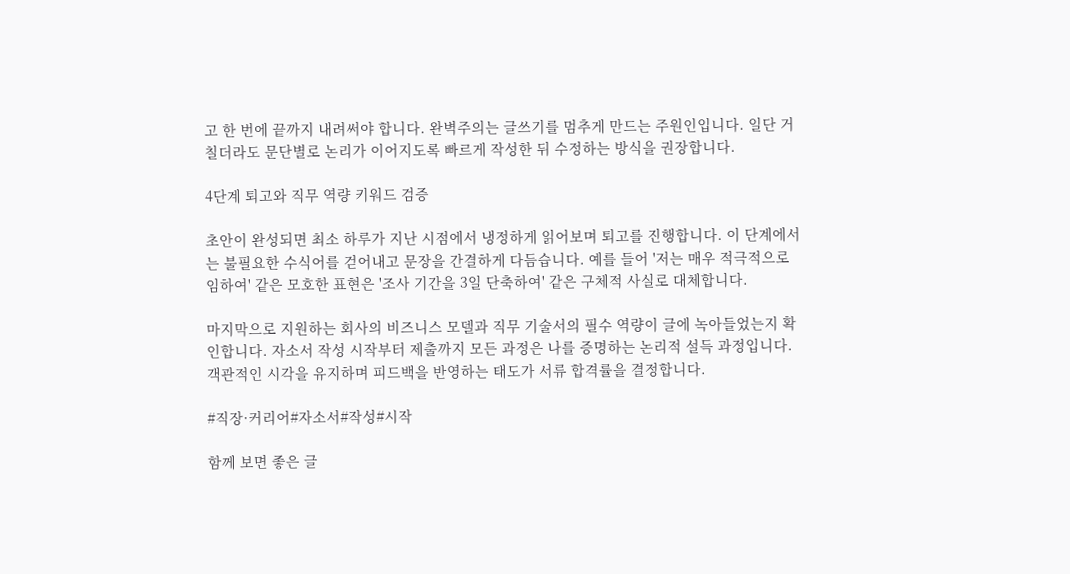고 한 번에 끝까지 내려써야 합니다. 완벽주의는 글쓰기를 멈추게 만드는 주원인입니다. 일단 거칠더라도 문단별로 논리가 이어지도록 빠르게 작성한 뒤 수정하는 방식을 권장합니다.

4단계 퇴고와 직무 역량 키워드 검증

초안이 완성되면 최소 하루가 지난 시점에서 냉정하게 읽어보며 퇴고를 진행합니다. 이 단계에서는 불필요한 수식어를 걷어내고 문장을 간결하게 다듬습니다. 예를 들어 '저는 매우 적극적으로 임하여' 같은 모호한 표현은 '조사 기간을 3일 단축하여' 같은 구체적 사실로 대체합니다.

마지막으로 지원하는 회사의 비즈니스 모델과 직무 기술서의 필수 역량이 글에 녹아들었는지 확인합니다. 자소서 작성 시작부터 제출까지 모든 과정은 나를 증명하는 논리적 설득 과정입니다. 객관적인 시각을 유지하며 피드백을 반영하는 태도가 서류 합격률을 결정합니다.

#직장·커리어#자소서#작성#시작

함께 보면 좋은 글